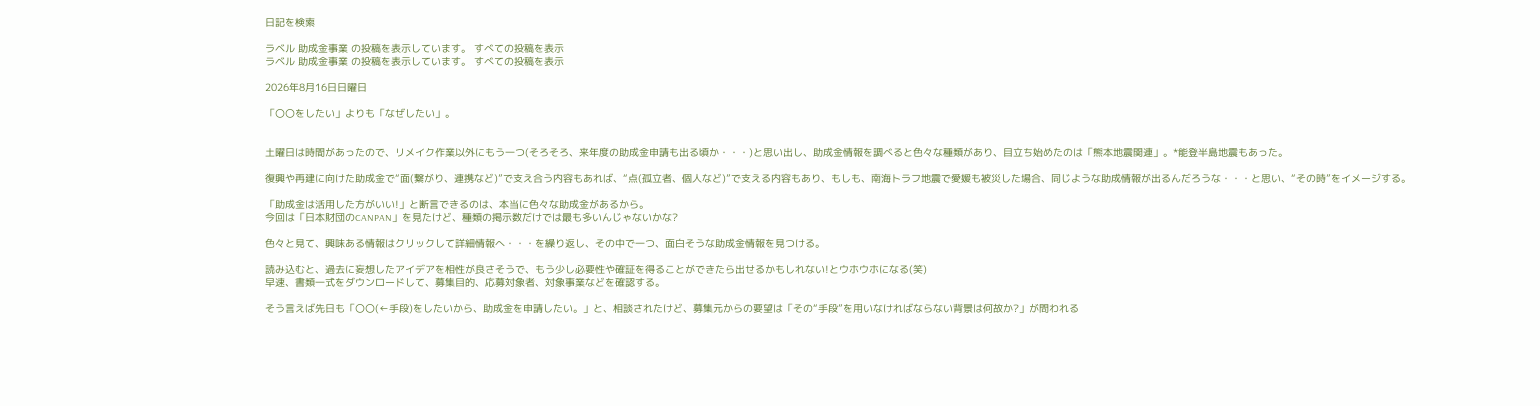日記を検索

ラベル 助成金事業 の投稿を表示しています。 すべての投稿を表示
ラベル 助成金事業 の投稿を表示しています。 すべての投稿を表示

2026年8月16日日曜日

「〇〇をしたい」よりも「なぜしたい」。


土曜日は時間があったので、リメイク作業以外にもう一つ(そろそろ、来年度の助成金申請も出る頃か・・・)と思い出し、助成金情報を調べると色々な種類があり、目立ち始めたのは「熊本地震関連」。*能登半島地震もあった。

復興や再建に向けた助成金で“面(繋がり、連携など)”で支え合う内容もあれば、“点(孤立者、個人など)”で支える内容もあり、もしも、南海トラフ地震で愛媛も被災した場合、同じような助成情報が出るんだろうな・・・と思い、“その時”をイメージする。

「助成金は活用した方がいい!」と断言できるのは、本当に色々な助成金があるから。
今回は「日本財団のCANPAN」を見たけど、種類の掲示数だけでは最も多いんじゃないかな?

色々と見て、興味ある情報はクリックして詳細情報へ・・・を繰り返し、その中で一つ、面白そうな助成金情報を見つける。

読み込むと、過去に妄想したアイデアを相性が良さそうで、もう少し必要性や確証を得ることができたら出せるかもしれない!とウホウホになる(笑)
早速、書類一式をダウンロードして、募集目的、応募対象者、対象事業などを確認する。

そう言えば先日も「〇〇(←手段)をしたいから、助成金を申請したい。」と、相談されたけど、募集元からの要望は「その“手段”を用いなければならない背景は何故か?」が問われる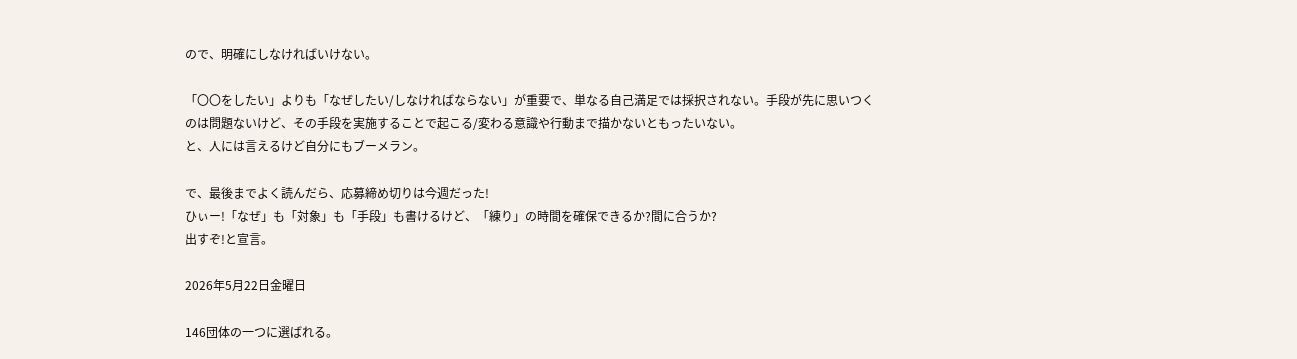ので、明確にしなければいけない。

「〇〇をしたい」よりも「なぜしたい/しなければならない」が重要で、単なる自己満足では採択されない。手段が先に思いつくのは問題ないけど、その手段を実施することで起こる/変わる意識や行動まで描かないともったいない。
と、人には言えるけど自分にもブーメラン。

で、最後までよく読んだら、応募締め切りは今週だった!
ひぃー!「なぜ」も「対象」も「手段」も書けるけど、「練り」の時間を確保できるか?間に合うか?
出すぞ!と宣言。

2026年5月22日金曜日

146団体の一つに選ばれる。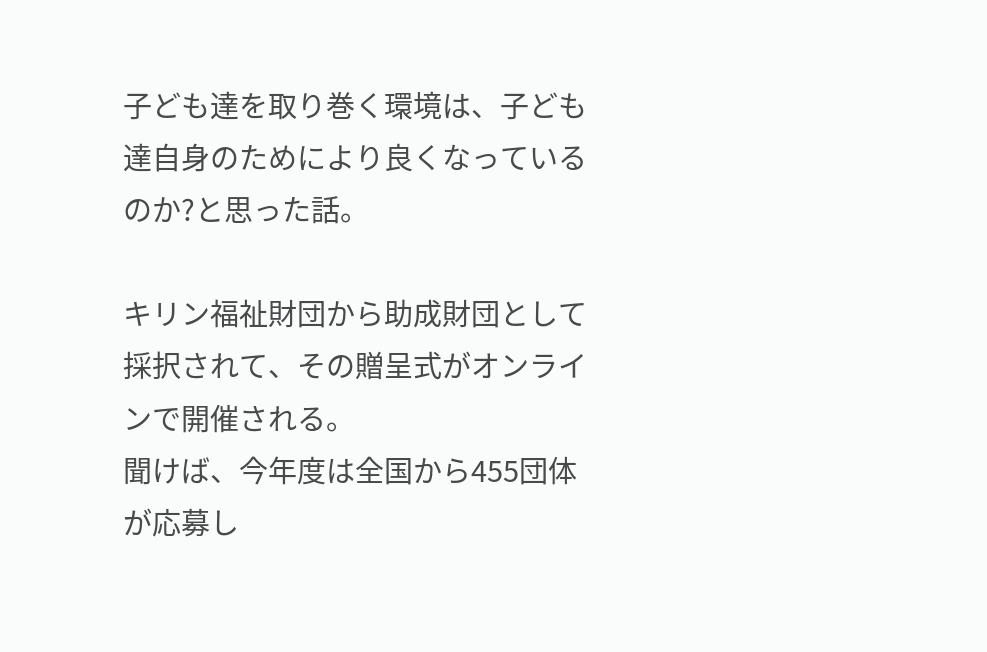子ども達を取り巻く環境は、子ども達自身のためにより良くなっているのか?と思った話。

キリン福祉財団から助成財団として採択されて、その贈呈式がオンラインで開催される。
聞けば、今年度は全国から455団体が応募し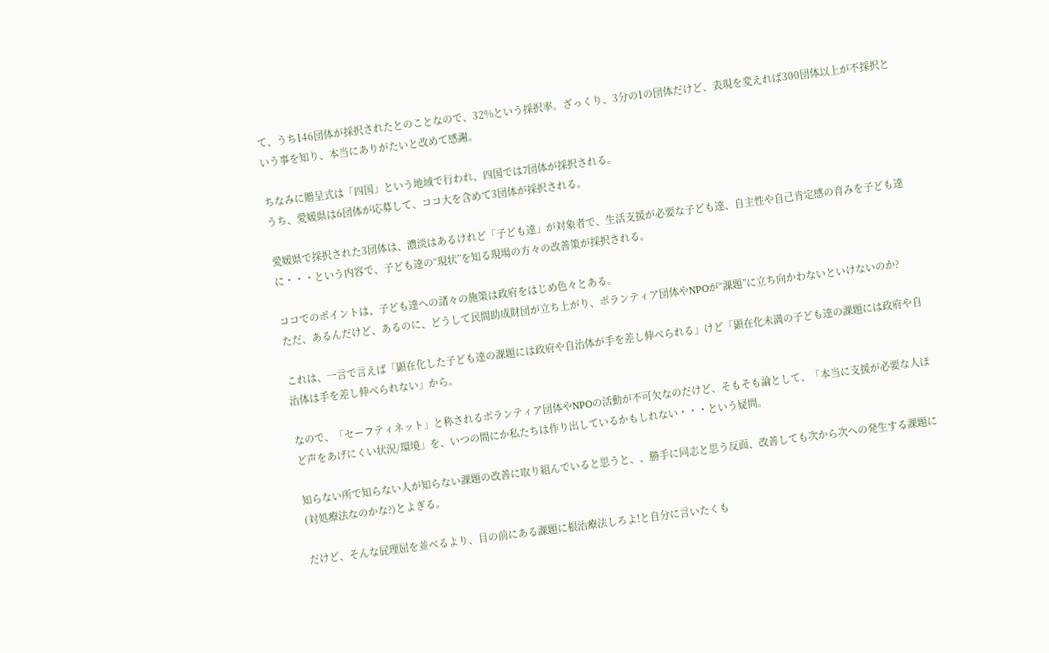て、うち146団体が採択されたとのことなので、32%という採択率。ざっくり、3分の1の団体だけど、表現を変えれば300団体以上が不採択という事を知り、本当にありがたいと改めて感謝。

ちなみに贈呈式は「四国」という地域で行われ、四国では7団体が採択される。
うち、愛媛県は6団体が応募して、ココ大を含めて3団体が採択される。

愛媛県で採択された3団体は、濃淡はあるけれど「子ども達」が対象者で、生活支援が必要な子ども達、自主性や自己肯定感の育みを子ども達に・・・という内容で、子ども達の“現状”を知る現場の方々の改善策が採択される。

ココでのポイントは、子ども達への諸々の施策は政府をはじめ色々とある。
ただ、あるんだけど、あるのに、どうして民間助成財団が立ち上がり、ボランティア団体やNPOが“課題”に立ち向かわないといけないのか?

これは、一言で言えば「顕在化した子ども達の課題には政府や自治体が手を差し伸べられる」けど「顕在化未満の子ども達の課題には政府や自治体は手を差し伸べられない」から。

なので、「セーフティネット」と称されるボランティア団体やNPOの活動が不可欠なのだけど、そもそも論として、「本当に支援が必要な人ほど声をあげにくい状況/環境」を、いつの間にか私たちは作り出しているかもしれない・・・という疑問。

知らない所で知らない人が知らない課題の改善に取り組んでいると思うと、、勝手に同志と思う反面、改善しても次から次への発生する課題に(対処療法なのかな?)とよぎる。

だけど、そんな屁理屈を並べるより、目の前にある課題に根治療法しろよ!と自分に言いたくも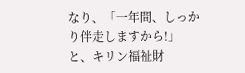なり、「一年間、しっかり伴走しますから!」と、キリン福祉財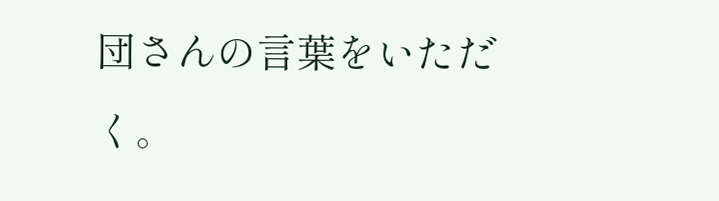団さんの言葉をいただく。